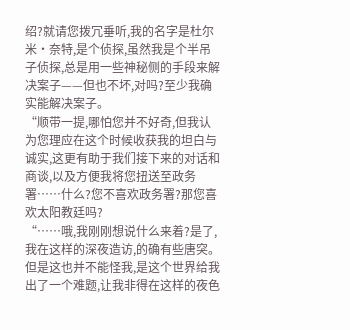绍?就请您拨冗垂听,我的名字是杜尔米·奈特,是个侦探,虽然我是个半吊子侦探,总是用一些神秘侧的手段来解决案子——但也不坏,对吗?至少我确实能解决案子。
“顺带一提,哪怕您并不好奇,但我认为您理应在这个时候收获我的坦白与诚实,这更有助于我们接下来的对话和商谈,以及方便我将您扭送至政务署……什么?您不喜欢政务署?那您喜欢太阳教廷吗?
“……哦,我刚刚想说什么来着?是了,我在这样的深夜造访,的确有些唐突。但是这也并不能怪我,是这个世界给我出了一个难题,让我非得在这样的夜色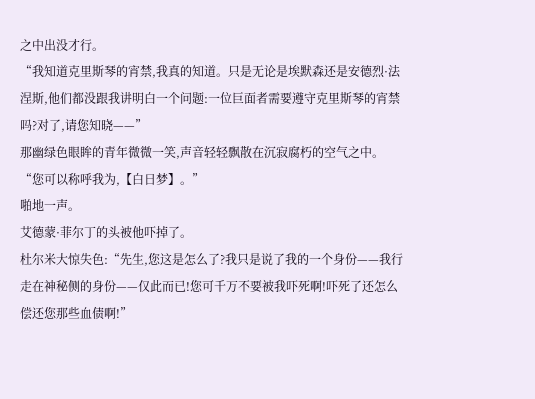之中出没才行。
“我知道克里斯琴的宵禁,我真的知道。只是无论是埃默森还是安德烈·法涅斯,他们都没跟我讲明白一个问题:一位巨面者需要遵守克里斯琴的宵禁吗?对了,请您知晓——”
那幽绿色眼眸的青年微微一笑,声音轻轻飘散在沉寂腐朽的空气之中。
“您可以称呼我为,【白日梦】。”
啪地一声。
艾德蒙·菲尔丁的头被他吓掉了。
杜尔米大惊失色:“先生,您这是怎么了?我只是说了我的一个身份——我行走在神秘侧的身份——仅此而已!您可千万不要被我吓死啊!吓死了还怎么偿还您那些血债啊!”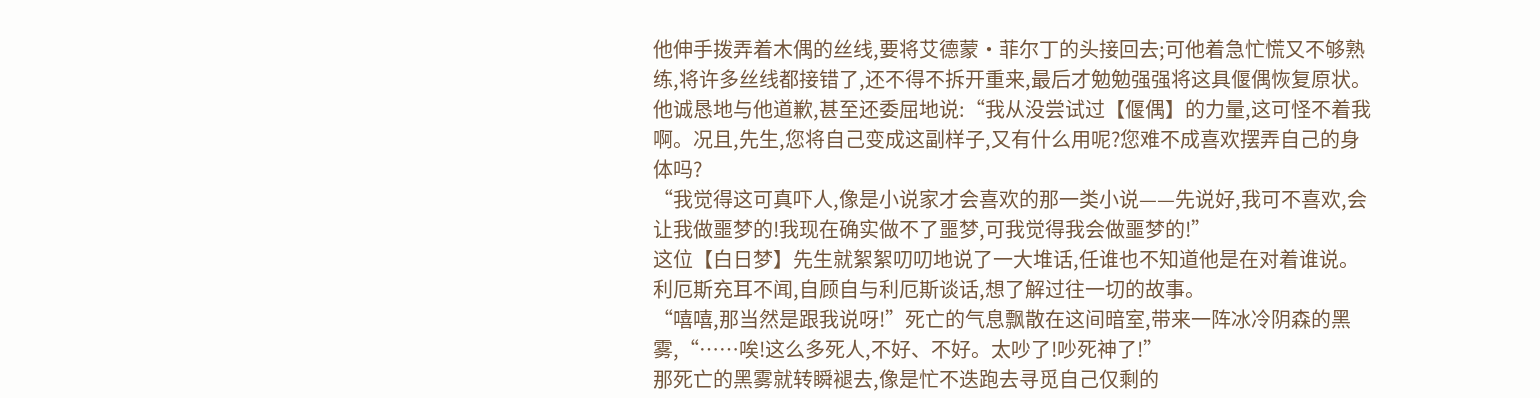他伸手拨弄着木偶的丝线,要将艾德蒙·菲尔丁的头接回去;可他着急忙慌又不够熟练,将许多丝线都接错了,还不得不拆开重来,最后才勉勉强强将这具偃偶恢复原状。
他诚恳地与他道歉,甚至还委屈地说:“我从没尝试过【偃偶】的力量,这可怪不着我啊。况且,先生,您将自己变成这副样子,又有什么用呢?您难不成喜欢摆弄自己的身体吗?
“我觉得这可真吓人,像是小说家才会喜欢的那一类小说——先说好,我可不喜欢,会让我做噩梦的!我现在确实做不了噩梦,可我觉得我会做噩梦的!”
这位【白日梦】先生就絮絮叨叨地说了一大堆话,任谁也不知道他是在对着谁说。
利厄斯充耳不闻,自顾自与利厄斯谈话,想了解过往一切的故事。
“嘻嘻,那当然是跟我说呀!”死亡的气息飘散在这间暗室,带来一阵冰冷阴森的黑雾,“……唉!这么多死人,不好、不好。太吵了!吵死神了!”
那死亡的黑雾就转瞬褪去,像是忙不迭跑去寻觅自己仅剩的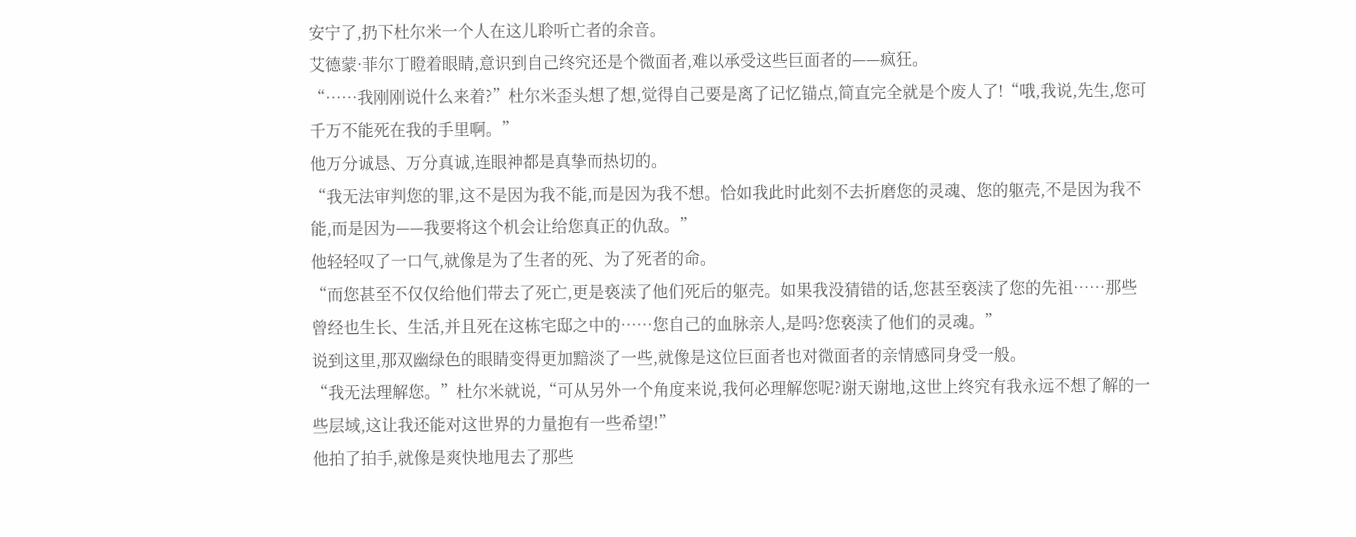安宁了,扔下杜尔米一个人在这儿聆听亡者的余音。
艾德蒙·菲尔丁瞪着眼睛,意识到自己终究还是个微面者,难以承受这些巨面者的——疯狂。
“……我刚刚说什么来着?”杜尔米歪头想了想,觉得自己要是离了记忆锚点,简直完全就是个废人了!“哦,我说,先生,您可千万不能死在我的手里啊。”
他万分诚恳、万分真诚,连眼神都是真挚而热切的。
“我无法审判您的罪,这不是因为我不能,而是因为我不想。恰如我此时此刻不去折磨您的灵魂、您的躯壳,不是因为我不能,而是因为——我要将这个机会让给您真正的仇敌。”
他轻轻叹了一口气,就像是为了生者的死、为了死者的命。
“而您甚至不仅仅给他们带去了死亡,更是亵渎了他们死后的躯壳。如果我没猜错的话,您甚至亵渎了您的先祖……那些曾经也生长、生活,并且死在这栋宅邸之中的……您自己的血脉亲人,是吗?您亵渎了他们的灵魂。”
说到这里,那双幽绿色的眼睛变得更加黯淡了一些,就像是这位巨面者也对微面者的亲情感同身受一般。
“我无法理解您。”杜尔米就说,“可从另外一个角度来说,我何必理解您呢?谢天谢地,这世上终究有我永远不想了解的一些层域,这让我还能对这世界的力量抱有一些希望!”
他拍了拍手,就像是爽快地甩去了那些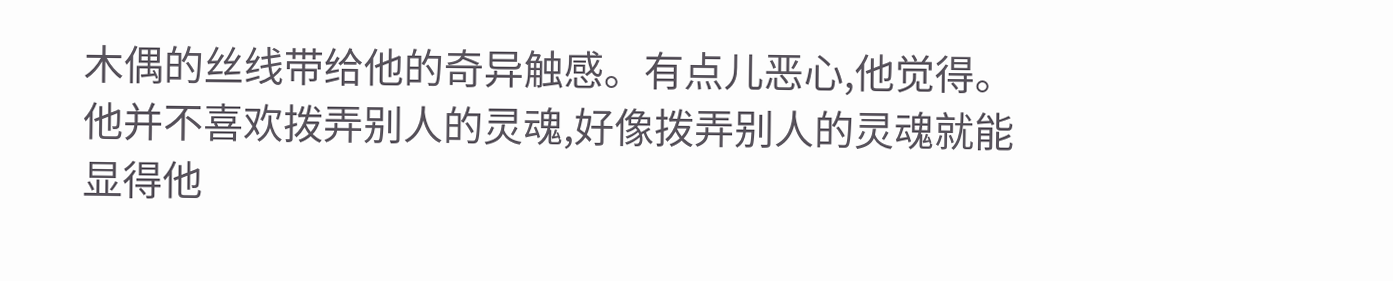木偶的丝线带给他的奇异触感。有点儿恶心,他觉得。
他并不喜欢拨弄别人的灵魂,好像拨弄别人的灵魂就能显得他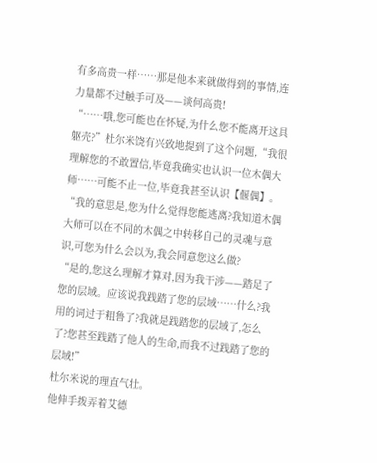有多高贵一样……那是他本来就做得到的事情,连力量都不过触手可及——谈何高贵!
“……哦,您可能也在怀疑,为什么您不能离开这具躯壳?”杜尔米饶有兴致地提到了这个问题,“我很理解您的不敢置信,毕竟我确实也认识一位木偶大师……可能不止一位,毕竟我甚至认识【偃偶】。
“我的意思是,您为什么觉得您能逃离?我知道木偶大师可以在不同的木偶之中转移自己的灵魂与意识,可您为什么会以为,我会同意您这么做?
“是的,您这么理解才算对,因为我干涉——踏足了您的层域。应该说我践踏了您的层域……什么?我用的词过于粗鲁了?我就是践踏您的层域了,怎么了?您甚至践踏了他人的生命,而我不过践踏了您的层域!”
杜尔米说的理直气壮。
他伸手拨弄着艾德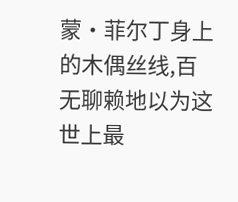蒙·菲尔丁身上的木偶丝线,百无聊赖地以为这世上最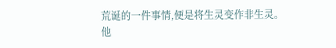荒诞的一件事情,便是将生灵变作非生灵。
他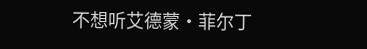不想听艾德蒙·菲尔丁